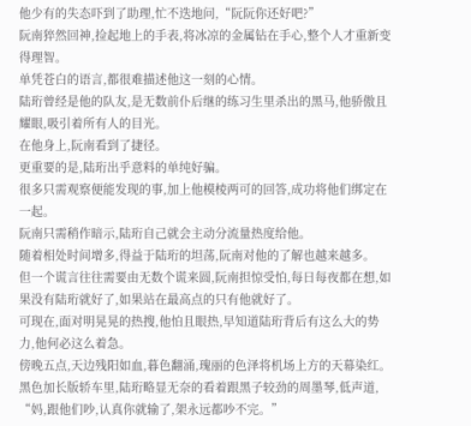他少有的失态吓到了助理,忙不迭地问,“阮阮你还好吧?”
阮南猝然回神,捡起地上的手表,将冰凉的金属钻在手心,整个人才重新变得理智。
单凭苍白的语言,都很难描述他这一刻的心情。
陆珩曾经是他的队友,是无数前仆后继的练习生里杀出的黑马,他骄傲且耀眼,吸引着所有人的目光。
在他身上,阮南看到了捷径。
更重要的是,陆珩出乎意料的单纯好骗。
很多只需观察便能发现的事,加上他模棱两可的回答,成功将他们绑定在一起。
阮南只需稍作暗示,陆珩自己就会主动分流量热度给他。
随着相处时间增多,得益于陆珩的坦荡,阮南对他的了解也越来越多。
但一个谎言往往需要由无数个谎来圆,阮南担惊受怕,每日每夜都在想,如果没有陆珩就好了,如果站在最高点的只有他就好了。
可现在,面对明晃晃的热搜,他怕且眼热,早知道陆珩背后有这么大的势力,他何必这么着急。
傍晚五点,天边残阳如血,暮色翻涌,瑰丽的色泽将机场上方的天幕染红。
黑色加长版轿车里,陆珩略显无奈的看着跟黑子较劲的周墨琴,低声道,
“妈,跟他们吵,认真你就输了,架永远都吵不完。”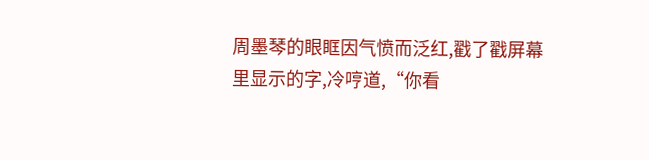周墨琴的眼眶因气愤而泛红,戳了戳屏幕里显示的字,冷哼道,“你看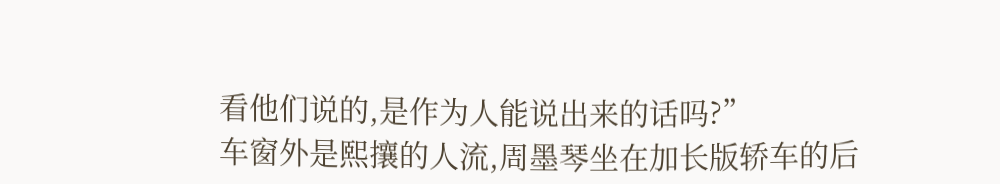看他们说的,是作为人能说出来的话吗?”
车窗外是熙攘的人流,周墨琴坐在加长版轿车的后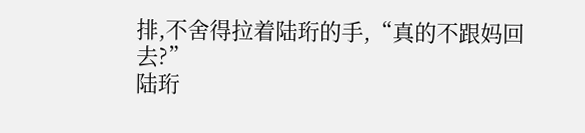排,不舍得拉着陆珩的手,“真的不跟妈回去?”
陆珩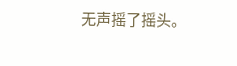无声摇了摇头。